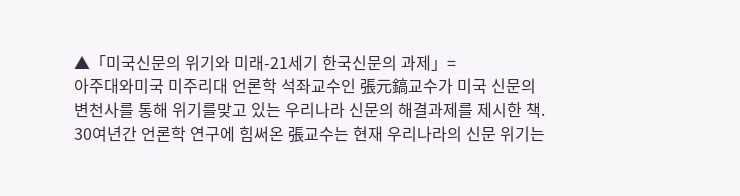▲「미국신문의 위기와 미래-21세기 한국신문의 과제」=
아주대와미국 미주리대 언론학 석좌교수인 張元鎬교수가 미국 신문의
변천사를 통해 위기를맞고 있는 우리나라 신문의 해결과제를 제시한 책.
30여년간 언론학 연구에 힘써온 張교수는 현재 우리나라의 신문 위기는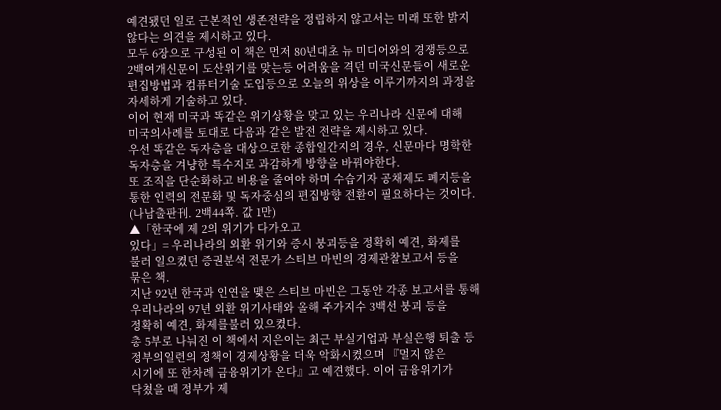예견됐던 일로 근본적인 생존전략을 정립하지 않고서는 미래 또한 밝지
않다는 의견을 제시하고 있다.
모두 6장으로 구성된 이 책은 먼저 80년대초 뉴 미디어와의 경쟁등으로
2백여개신문이 도산위기를 맞는등 어려움을 격던 미국신문들이 새로운
편집방법과 컴퓨터기술 도입등으로 오늘의 위상을 이루기까지의 과정을
자세하게 기술하고 있다.
이어 현재 미국과 똑같은 위기상황을 맞고 있는 우리나라 신문에 대해
미국의사례를 토대로 다음과 같은 발전 전략을 제시하고 있다.
우선 똑같은 독자층을 대상으로한 종합일간지의 경우, 신문마다 명학한
독자층을 겨냥한 특수지로 과감하게 방향을 바꿔야한다.
또 조직을 단순화하고 비용을 줄여야 하며 수습기자 공채제도 폐지등을
통한 인력의 전문화 및 독자중심의 편집방향 전환이 필요하다는 것이다.
(나남출판刊. 2백44쪽. 값 1만)
▲「한국에 제 2의 위기가 다가오고
있다」= 우리나라의 외환 위기와 증시 붕괴등을 정확히 예견, 화제를
불러 일으켰던 증권분석 전문가 스티브 마빈의 경제관찰보고서 등을
묶은 책.
지난 92년 한국과 인연을 맺은 스티브 마빈은 그동안 각종 보고서를 통해
우리나라의 97년 외환 위기사태와 올해 주가지수 3백선 붕괴 등을
정확히 예견, 화제를불러 있으켰다.
총 5부로 나눠진 이 책에서 지은이는 최근 부실기업과 부실은행 퇴출 등
정부의일련의 정책이 경제상황을 더욱 악화시켰으며 『멀지 않은
시기에 또 한차례 금융위기가 온다』고 예견했다. 이어 금융위기가
닥쳤을 때 정부가 제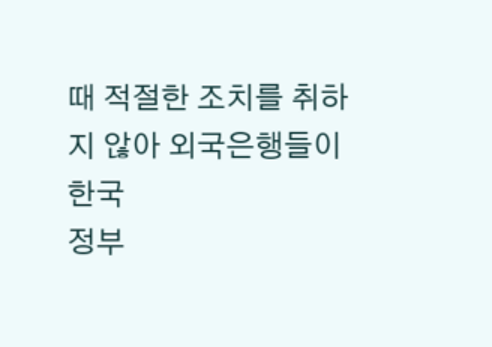때 적절한 조치를 취하지 않아 외국은행들이 한국
정부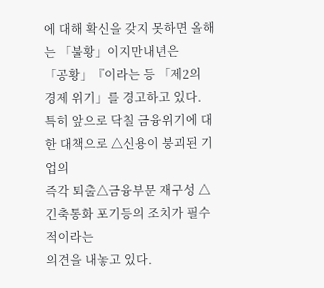에 대해 확신을 갖지 못하면 올해는 「불황」이지만내년은
「공황」『이라는 등 「제2의 경제 위기」를 경고하고 있다.
특히 앞으로 닥칠 금융위기에 대한 대책으로 △신용이 붕괴된 기업의
즉각 퇴출△금융부문 재구성 △긴축통화 포기등의 조치가 필수적이라는
의견을 내놓고 있다.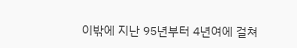이밖에 지난 95년부터 4년여에 걸쳐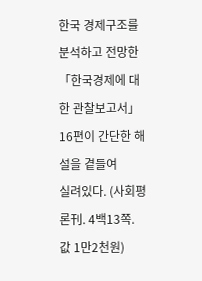한국 경제구조를 분석하고 전망한
「한국경제에 대한 관찰보고서」 16편이 간단한 해설을 곁들여
실려있다. (사회평론刊. 4백13쪽. 값 1만2천원)